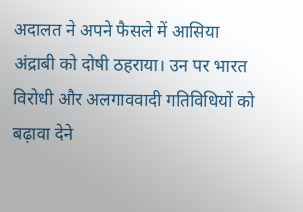अदालत ने अपने फैसले में आसिया अंद्राबी को दोषी ठहराया। उन पर भारत विरोधी और अलगाववादी गतिविधियों को बढ़ावा देने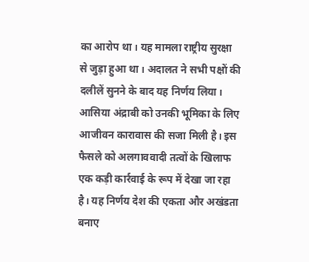का आरोप था। यह मामला राष्ट्रीय सुरक्षा से जुड़ा हुआ था। अदालत ने सभी पक्षों की दलीलें सुनने के बाद यह निर्णय लिया।
आसिया अंद्राबी को उनकी भूमिका के लिए आजीवन कारावास की सजा मिली है। इस फैसले को अलगाववादी तत्वों के खिलाफ एक कड़ी कार्रवाई के रूप में देखा जा रहा है। यह निर्णय देश की एकता और अखंडता बनाए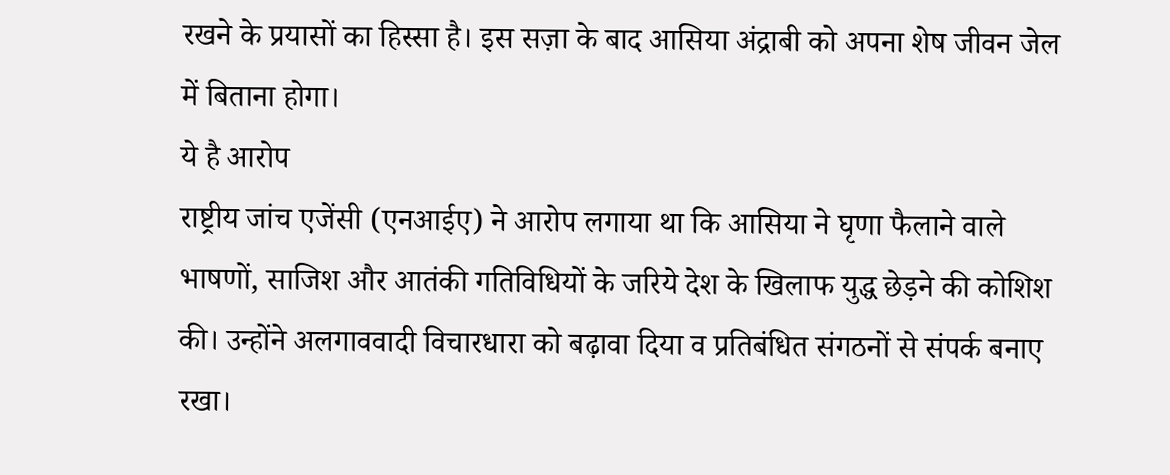रखने के प्रयासों का हिस्सा है। इस सज़ा के बाद आसिया अंद्राबी को अपना शेष जीवन जेल में बिताना होगा।
ये है आरोप
राष्ट्रीय जांच एजेंसी (एनआईए) ने आरोप लगाया था कि आसिया ने घृणा फैलाने वाले भाषणों, साजिश और आतंकी गतिविधियों के जरिये देश के खिलाफ युद्ध छेड़ने की कोशिश की। उन्होंने अलगाववादी विचारधारा को बढ़ावा दिया व प्रतिबंधित संगठनों से संपर्क बनाए रखा।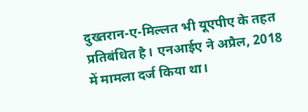दुख्तरान-ए-मिल्लत भी यूएपीए के तहत प्रतिबंधित है। एनआईए ने अप्रैल, 2018 में मामला दर्ज किया था।